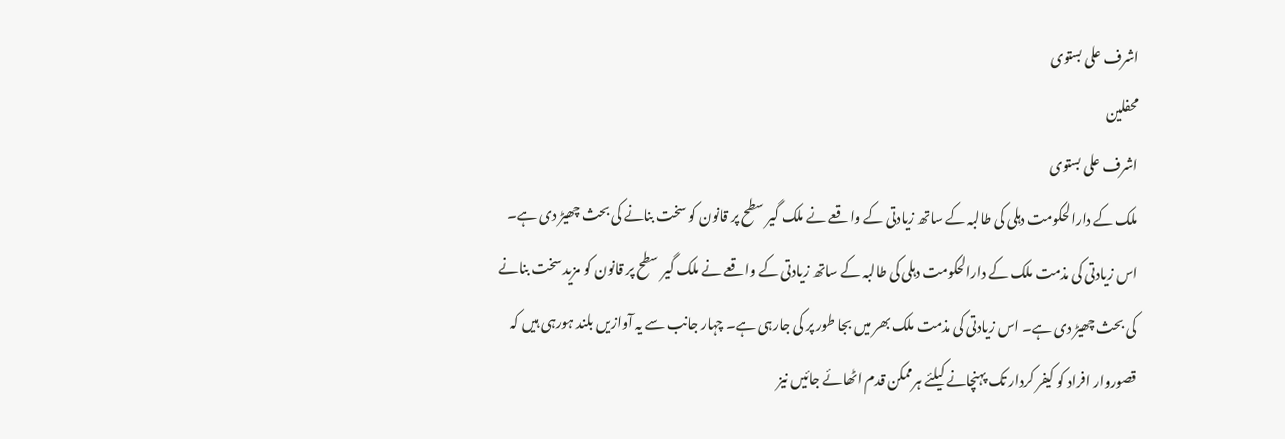اشرف علی بستوی
محفلین
اشرف علی بستوی
ملک کے دارالحکومت دہلی کی طالبہ کے ساتھ زیادتی کے واقعے نے ملک گیر سطح پر قانون کو سخت بنانے کی بحث چھیڑ دی ہے۔ اس زیادتی کی مذمت ملک کے دارالحکومت دہلی کی طالبہ کے ساتھ زیادتی کے واقعے نے ملک گیر سطح پر قانون کو مزید سخت بنانے کی بحث چھیڑ دی ہے۔ اس زیادتی کی مذمت ملک بھر میں بجا طور پر کی جارہی ہے۔ چہار جانب سے یہ آوازیں بلند ہورہی ہیں کہ قصوروار افراد کو کیفر کردار تک پہنچانے کیلئے ہرممکن قدم اٹھائے جائیں نیز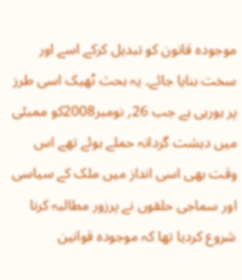موجودہ قانون کو تبدیل کرکے اسے اور سخت بنایا جائے۔ یہ بحث ٹھیک اسی طرز پر ہورہی ہے جب 26؍ نومبر2008کو ممبئی میں دہشت گردانہ حملے ہوئے تھے اس وقت بھی اسی انداز میں ملک کے سیاسی اور سماجی حلقوں نے پرزور مطالبہ کرنا شروع کردیا تھا کہ موجودہ قوانین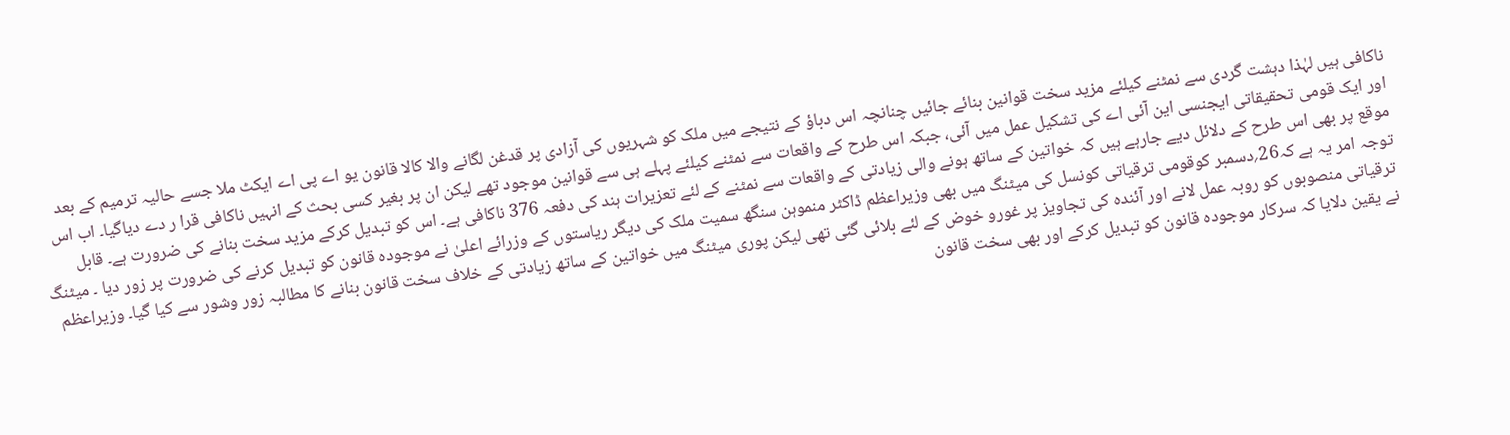ناکافی ہیں لہٰذا دہشت گردی سے نمٹنے کیلئے مزید سخت قوانین بنائے جائیں چنانچہ اس دباؤ کے نتیجے میں ملک کو شہریوں کی آزادی پر قدغن لگانے والا کالا قانون یو اے پی اے ایکٹ ملا جسے حالیہ ترمیم کے بعد اور ایک قومی تحقیقاتی ایجنسی این آئی اے کی تشکیل عمل میں آئی، جبکہ اس طرح کے واقعات سے نمٹنے کیلئے پہلے ہی سے قوانین موجود تھے لیکن ان پر بغیر کسی بحث کے انہیں ناکافی قرا ر دے دیاگیا۔ اب اس موقع پر بھی اس طرح کے دلائل دیے جارہے ہیں کہ خواتین کے ساتھ ہونے والی زیادتی کے واقعات سے نمٹنے کے لئے تعزیرات ہند کی دفعہ 376 ناکافی ہے۔ اس کو تبدیل کرکے مزید سخت بنانے کی ضرورت ہے۔ قابل توجہ امر یہ ہے کہ26؍دسمبر کوقومی ترقیاتی کونسل کی میٹنگ میں بھی وزیراعظم ڈاکٹر منموہن سنگھ سمیت ملک کی دیگر ریاستوں کے وزرائے اعلیٰ نے موجودہ قانون کو تبدیل کرنے کی ضرورت پر زور دیا ۔ میٹنگ ترقیاتی منصوبوں کو روبہ عمل لانے اور آئندہ کی تجاویز پر غورو خوض کے لئے بلائی گئی تھی لیکن پوری میٹنگ میں خواتین کے ساتھ زیادتی کے خلاف سخت قانون بنانے کا مطالبہ زور وشور سے کیا گیا۔ وزیراعظم نے یقین دلایا کہ سرکار موجودہ قانون کو تبدیل کرکے اور بھی سخت قانون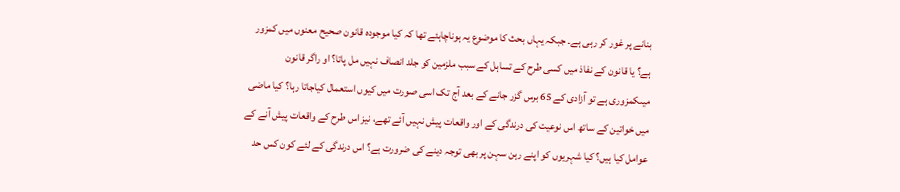بنانے پر غور کر رہی ہے۔ جبکہ یہاں بحث کا موضوع یہ ہوناچاہئے تھا کہ کیا موجودہ قانون صحیح معنوں میں کمزور ہے؟ یا قانون کے نفاذ میں کسی طرح کے تساہل کے سبب ملزمین کو جلد انصاف نہیں مل پاتا؟ او راگر قانون میںکمزوری ہے تو آزادی کے 65 برس گزر جانے کے بعد آج تک اسی صورت میں کیوں استعمال کیاجاتا رہا؟ کیا ماضی میں خواتین کے ساتھ اس نوعیت کی درندگی کے اور واقعات پیش نہیں آئے تھے، نیز اس طرح کے واقعات پیش آنے کے عوامل کیا ہیں؟ کیا شہریوں کو اپنے رہن سہن پر بھی توجہ دینے کی ضرورت ہے؟ اس درندگی کے لئے کون کس حد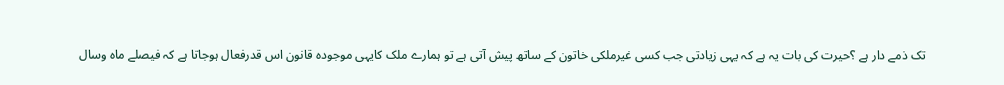تک ذمے دار ہے ؟حیرت کی بات یہ ہے کہ یہی زیادتی جب کسی غیرملکی خاتون کے ساتھ پیش آتی ہے تو ہمارے ملک کایہی موجودہ قانون اس قدرفعال ہوجاتا ہے کہ فیصلے ماہ وسال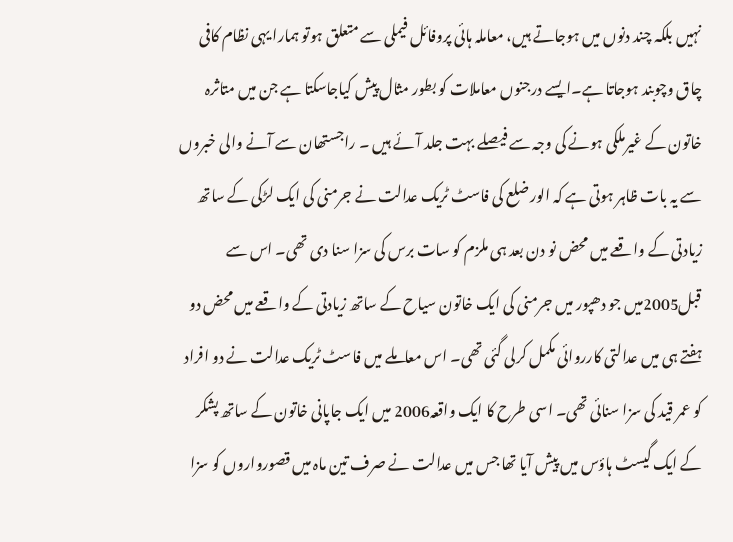نہیں بلکہ چند دنوں میں ہوجاتے ہیں، معاملہ ہائی پروفائل فیملی سے متعلق ہوتو ہمارا یہی نظام کافی چاق وچوبند ہوجاتا ہے۔ایسے درجنوں معاملات کو بطور مثال پیش کیاجاسکتا ہے جن میں متاثرہ خاتون کے غیرملکی ہونے کی وجہ سے فیصلے بہت جلد آئے ہیں ۔ راجستھان سے آنے والی خبروں سے یہ بات ظاہر ہوتی ہے کہ الور ضلع کی فاسٹ ٹریک عدالت نے جرمنی کی ایک لڑکی کے ساتھ زیادتی کے واقعے میں محض نو دن بعد ہی ملزم کو سات برس کی سزا سنا دی تھی۔ اس سے قبل2005میں جو دھپور میں جرمنی کی ایک خاتون سیاح کے ساتھ زیادتی کے واقعے میں محض دو ہفتے ہی میں عدالتی کارروائی مکمل کرلی گئی تھی۔ اس معاملے میں فاسٹ ٹریک عدالت نے دو افراد کو عمر قید کی سزا سنائی تھی۔ اسی طرح کا ایک واقعہ2006 میں ایک جاپانی خاتون کے ساتھ پشکر کے ایک گیسٹ ہاؤس میں پیش آیا تھا جس میں عدالت نے صرف تین ماہ میں قصورواروں کو سزا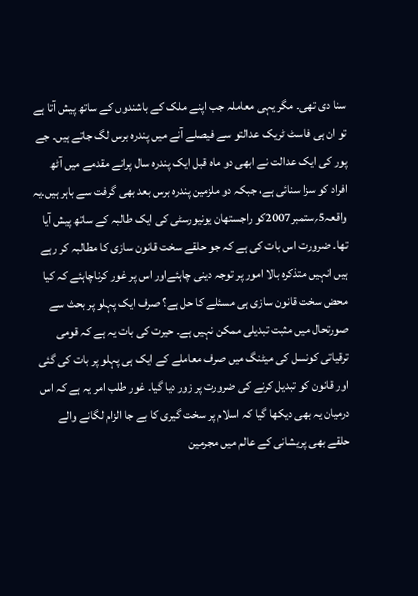سنا دی تھی۔ مگر یہی معاملہ جب اپنے ملک کے باشندوں کے ساتھ پیش آتا ہے تو ان ہی فاسٹ ٹریک عدالتو سے فیصلے آنے میں پندرہ برس لگ جاتے ہیں۔ جے پور کی ایک عدالت نے ابھی دو ماہ قبل ایک پندرہ سال پرانے مقدمے میں آٹھ افراد کو سزا سنائی ہے، جبکہ دو ملزمین پندرہ برس بعد بھی گرفت سے باہر ہیں۔یہ واقعہ5؍ستمبر2007کو راجستھان یونیورسٹی کی ایک طالبہ کے ساتھ پیش آیا تھا۔ ضرورت اس بات کی ہے کہ جو حلقے سخت قانون سازی کا مطالبہ کر رہے ہیں انہیں متذکرہ بالا امور پر توجہ دینی چاہئےاور اس پر غور کرناچاہئے کہ کیا محض سخت قانون سازی ہی مسئلے کا حل ہے؟ صرف ایک پہلو پر بحث سے صورتحال میں مثبت تبدیلی ممکن نہیں ہے۔ حیرت کی بات یہ ہے کہ قومی ترقیاتی کونسل کی میٹنگ میں صرف معاملے کے ایک ہی پہلو پر بات کی گئی اور قانون کو تبدیل کرنے کی ضرورت پر زور دیا گیا۔ غور طلب امر یہ ہے کہ اس درمیان یہ بھی دیکھا گیا کہ اسلام پر سخت گیری کا بے جا الزام لگانے والے حلقے بھی پریشانی کے عالم میں مجرمین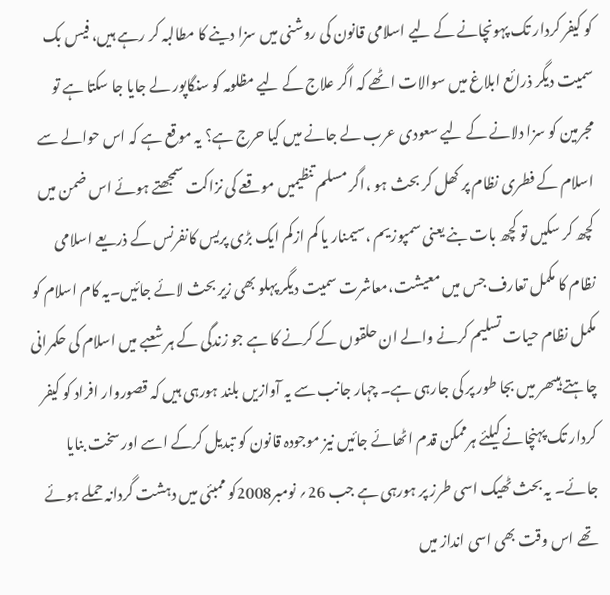کو کیفر کردار تک پہونچانے کے لیے اسلامی قانون کی روشنی میں سزا دینے کا مطالبہ کر رہے ہیں، فیس بک سمیت دیگر ذرائع ابلاغ میں سوالات اٹھے کہ اگر علاج کے لیے مظلومہ کو سنگاپور لے جایا جا سکتا ہے تو مجرمین کو سزا دلانے کے لیے سعودی عرب لے جانے میں کیا حرج ہے؟ یہ موقع ہے کہ اس حوالے سے اسلام کے فطری نظام پر کھل کر بحث ہو ،اگر مسلم تنظیمیں موقعے کی نزاکت سمجھتے ہوئے اس ضمن میں کچھ کر سکیں تو کچھ بات بنے یعنی سمپوزیم ،سیمنار یا کم ازکم ایک بڑی پریس کانفرنس کے ذریعے اسلامی نظام کا مکمل تعارف جس میں معیشت،معاشرت سمیت دیگر پہلو بھی زیر بحث لائے جائیں۔یہ کام اسلام کو مکمل نظام حیات تسلیم کرنے والے ان حلقوں کے کرنے کا ہے جو زندگی کے ہر شعبے میں اسلام کی حکمرانی چاہتے ہیںھر میں بجا طور پر کی جارہی ہے۔ چہار جانب سے یہ آوازیں بلند ہورہی ہیں کہ قصوروار افراد کو کیفر کردار تک پہنچانے کیلئے ہرممکن قدم اٹھائے جائیں نیز موجودہ قانون کو تبدیل کرکے اسے اور سخت بنایا جائے۔ یہ بحث ٹھیک اسی طرز پر ہورہی ہے جب 26؍ نومبر2008کو ممبئی میں دہشت گردانہ حملے ہوئے تھے اس وقت بھی اسی انداز میں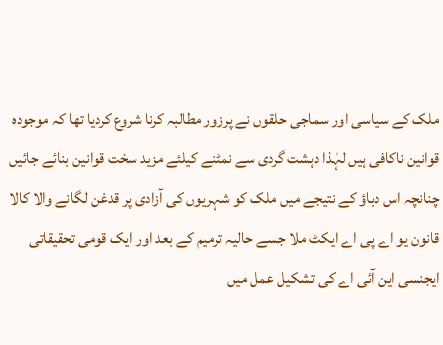ملک کے سیاسی اور سماجی حلقوں نے پرزور مطالبہ کرنا شروع کردیا تھا کہ موجودہ قوانین ناکافی ہیں لہٰذا دہشت گردی سے نمٹنے کیلئے مزید سخت قوانین بنائے جائیں چنانچہ اس دباؤ کے نتیجے میں ملک کو شہریوں کی آزادی پر قدغن لگانے والا کالا قانون یو اے پی اے ایکٹ ملا جسے حالیہ ترمیم کے بعد اور ایک قومی تحقیقاتی ایجنسی این آئی اے کی تشکیل عمل میں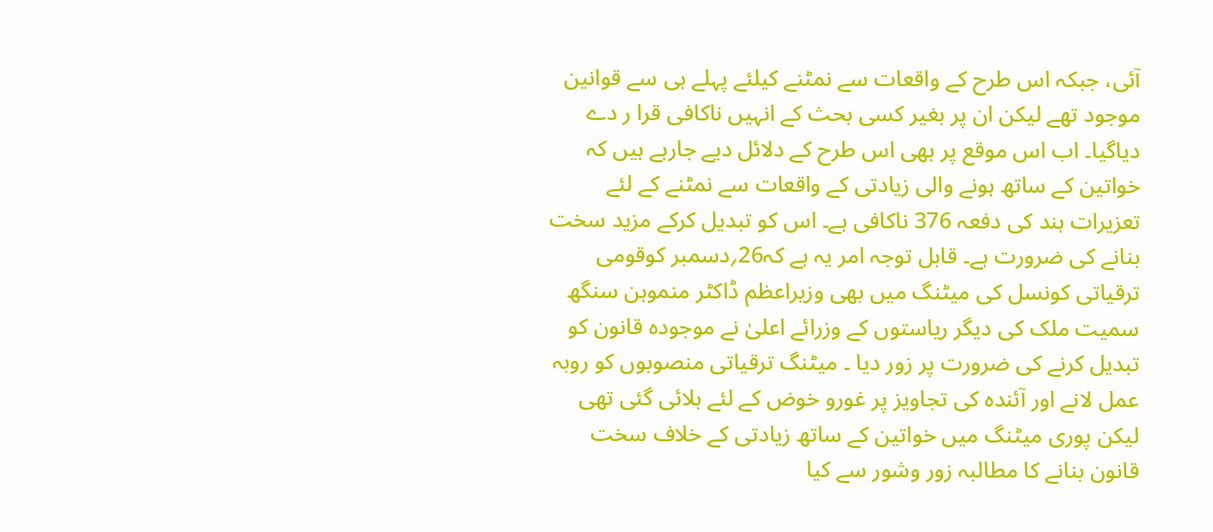آئی، جبکہ اس طرح کے واقعات سے نمٹنے کیلئے پہلے ہی سے قوانین موجود تھے لیکن ان پر بغیر کسی بحث کے انہیں ناکافی قرا ر دے دیاگیا۔ اب اس موقع پر بھی اس طرح کے دلائل دیے جارہے ہیں کہ خواتین کے ساتھ ہونے والی زیادتی کے واقعات سے نمٹنے کے لئے تعزیرات ہند کی دفعہ 376 ناکافی ہے۔ اس کو تبدیل کرکے مزید سخت بنانے کی ضرورت ہے۔ قابل توجہ امر یہ ہے کہ26؍دسمبر کوقومی ترقیاتی کونسل کی میٹنگ میں بھی وزیراعظم ڈاکٹر منموہن سنگھ سمیت ملک کی دیگر ریاستوں کے وزرائے اعلیٰ نے موجودہ قانون کو تبدیل کرنے کی ضرورت پر زور دیا ۔ میٹنگ ترقیاتی منصوبوں کو روبہ عمل لانے اور آئندہ کی تجاویز پر غورو خوض کے لئے بلائی گئی تھی لیکن پوری میٹنگ میں خواتین کے ساتھ زیادتی کے خلاف سخت قانون بنانے کا مطالبہ زور وشور سے کیا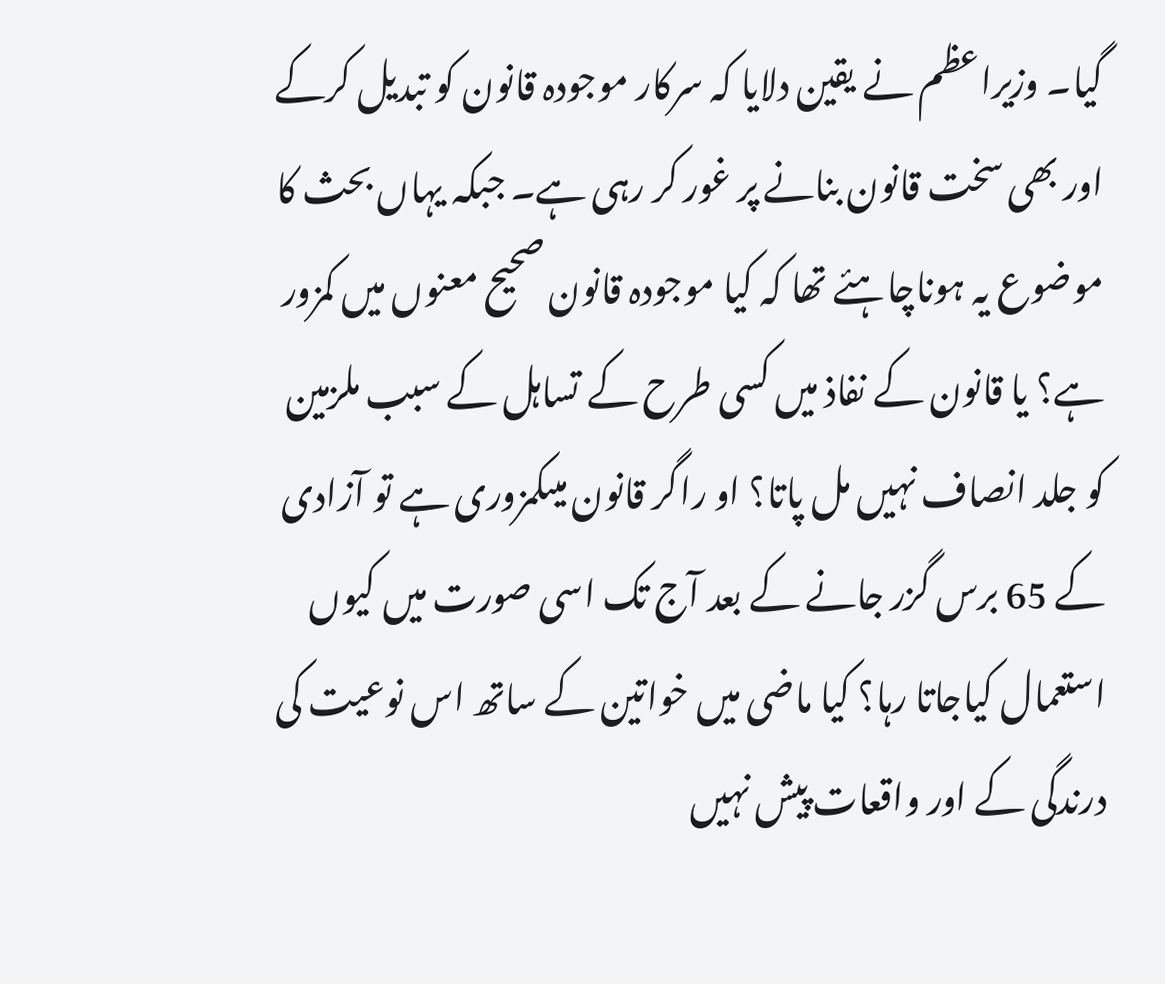گیا۔ وزیراعظم نے یقین دلایا کہ سرکار موجودہ قانون کو تبدیل کرکے اور بھی سخت قانون بنانے پر غور کر رہی ہے۔ جبکہ یہاں بحث کا موضوع یہ ہوناچاہئے تھا کہ کیا موجودہ قانون صحیح معنوں میں کمزور ہے؟ یا قانون کے نفاذ میں کسی طرح کے تساہل کے سبب ملزمین کو جلد انصاف نہیں مل پاتا؟ او راگر قانون میںکمزوری ہے تو آزادی کے 65 برس گزر جانے کے بعد آج تک اسی صورت میں کیوں استعمال کیاجاتا رہا؟ کیا ماضی میں خواتین کے ساتھ اس نوعیت کی درندگی کے اور واقعات پیش نہیں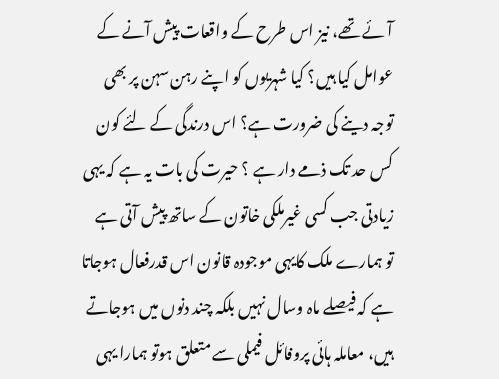آئے تھے، نیز اس طرح کے واقعات پیش آنے کے عوامل کیا ہیں؟ کیا شہریوں کو اپنے رہن سہن پر بھی توجہ دینے کی ضرورت ہے؟ اس درندگی کے لئے کون کس حد تک ذمے دار ہے ؟ حیرت کی بات یہ ہے کہ یہی زیادتی جب کسی غیرملکی خاتون کے ساتھ پیش آتی ہے تو ہمارے ملک کایہی موجودہ قانون اس قدرفعال ہوجاتا ہے کہ فیصلے ماہ وسال نہیں بلکہ چند دنوں میں ہوجاتے ہیں، معاملہ ہائی پروفائل فیملی سے متعلق ہوتو ہمارا یہی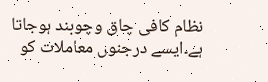نظام کافی چاق وچوبند ہوجاتا ہے۔ایسے درجنوں معاملات کو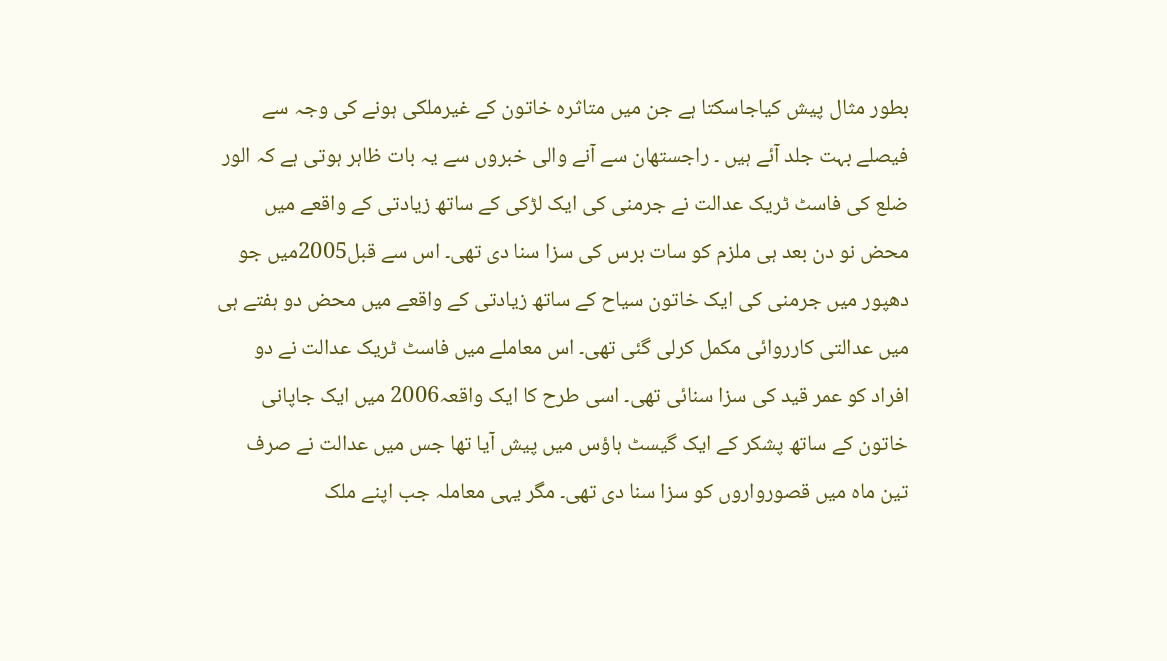بطور مثال پیش کیاجاسکتا ہے جن میں متاثرہ خاتون کے غیرملکی ہونے کی وجہ سے فیصلے بہت جلد آئے ہیں ۔ راجستھان سے آنے والی خبروں سے یہ بات ظاہر ہوتی ہے کہ الور ضلع کی فاسٹ ٹریک عدالت نے جرمنی کی ایک لڑکی کے ساتھ زیادتی کے واقعے میں محض نو دن بعد ہی ملزم کو سات برس کی سزا سنا دی تھی۔ اس سے قبل2005میں جو دھپور میں جرمنی کی ایک خاتون سیاح کے ساتھ زیادتی کے واقعے میں محض دو ہفتے ہی میں عدالتی کارروائی مکمل کرلی گئی تھی۔ اس معاملے میں فاسٹ ٹریک عدالت نے دو افراد کو عمر قید کی سزا سنائی تھی۔ اسی طرح کا ایک واقعہ2006 میں ایک جاپانی خاتون کے ساتھ پشکر کے ایک گیسٹ ہاؤس میں پیش آیا تھا جس میں عدالت نے صرف تین ماہ میں قصورواروں کو سزا سنا دی تھی۔ مگر یہی معاملہ جب اپنے ملک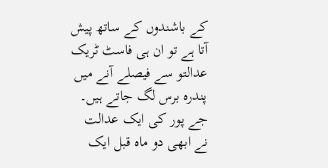کے باشندوں کے ساتھ پیش آتا ہے تو ان ہی فاسٹ ٹریک عدالتو سے فیصلے آنے میں پندرہ برس لگ جاتے ہیں۔ جے پور کی ایک عدالت نے ابھی دو ماہ قبل ایک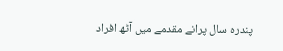پندرہ سال پرانے مقدمے میں آٹھ افراد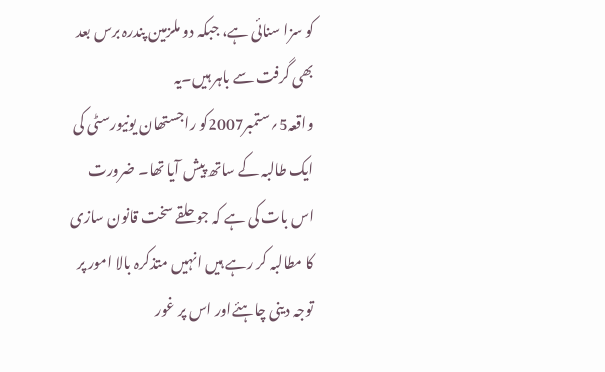کو سزا سنائی ہے، جبکہ دو ملزمین پندرہ برس بعد بھی گرفت سے باہر ہیں۔یہ واقعہ5؍ستمبر2007کو راجستھان یونیورسٹی کی ایک طالبہ کے ساتھ پیش آیا تھا۔ ضرورت اس بات کی ہے کہ جو حلقے سخت قانون سازی کا مطالبہ کر رہے ہیں انہیں متذکرہ بالا امور پر توجہ دینی چاہئےاور اس پر غور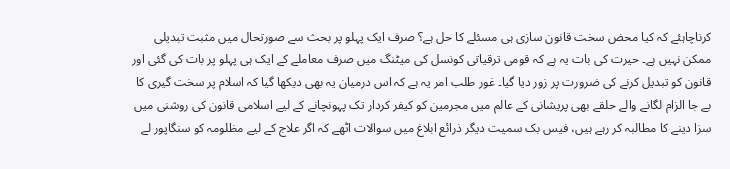کرناچاہئے کہ کیا محض سخت قانون سازی ہی مسئلے کا حل ہے؟ صرف ایک پہلو پر بحث سے صورتحال میں مثبت تبدیلی ممکن نہیں ہے۔ حیرت کی بات یہ ہے کہ قومی ترقیاتی کونسل کی میٹنگ میں صرف معاملے کے ایک ہی پہلو پر بات کی گئی اور قانون کو تبدیل کرنے کی ضرورت پر زور دیا گیا۔ غور طلب امر یہ ہے کہ اس درمیان یہ بھی دیکھا گیا کہ اسلام پر سخت گیری کا بے جا الزام لگانے والے حلقے بھی پریشانی کے عالم میں مجرمین کو کیفر کردار تک پہونچانے کے لیے اسلامی قانون کی روشنی میں سزا دینے کا مطالبہ کر رہے ہیں، فیس بک سمیت دیگر ذرائع ابلاغ میں سوالات اٹھے کہ اگر علاج کے لیے مظلومہ کو سنگاپور لے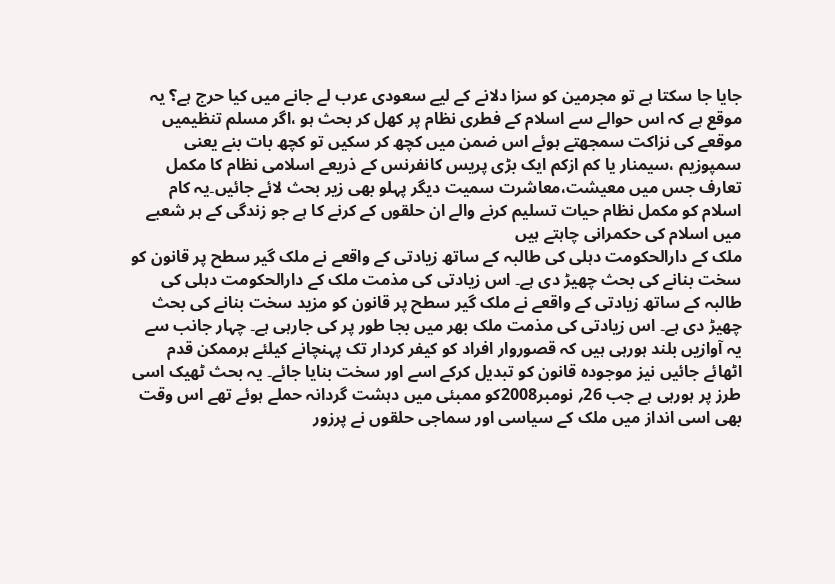جایا جا سکتا ہے تو مجرمین کو سزا دلانے کے لیے سعودی عرب لے جانے میں کیا حرج ہے؟ یہ موقع ہے کہ اس حوالے سے اسلام کے فطری نظام پر کھل کر بحث ہو ،اگر مسلم تنظیمیں موقعے کی نزاکت سمجھتے ہوئے اس ضمن میں کچھ کر سکیں تو کچھ بات بنے یعنی سمپوزیم ،سیمنار یا کم ازکم ایک بڑی پریس کانفرنس کے ذریعے اسلامی نظام کا مکمل تعارف جس میں معیشت،معاشرت سمیت دیگر پہلو بھی زیر بحث لائے جائیں۔یہ کام اسلام کو مکمل نظام حیات تسلیم کرنے والے ان حلقوں کے کرنے کا ہے جو زندگی کے ہر شعبے میں اسلام کی حکمرانی چاہتے ہیں
ملک کے دارالحکومت دہلی کی طالبہ کے ساتھ زیادتی کے واقعے نے ملک گیر سطح پر قانون کو سخت بنانے کی بحث چھیڑ دی ہے۔ اس زیادتی کی مذمت ملک کے دارالحکومت دہلی کی طالبہ کے ساتھ زیادتی کے واقعے نے ملک گیر سطح پر قانون کو مزید سخت بنانے کی بحث چھیڑ دی ہے۔ اس زیادتی کی مذمت ملک بھر میں بجا طور پر کی جارہی ہے۔ چہار جانب سے یہ آوازیں بلند ہورہی ہیں کہ قصوروار افراد کو کیفر کردار تک پہنچانے کیلئے ہرممکن قدم اٹھائے جائیں نیز موجودہ قانون کو تبدیل کرکے اسے اور سخت بنایا جائے۔ یہ بحث ٹھیک اسی طرز پر ہورہی ہے جب 26؍ نومبر2008کو ممبئی میں دہشت گردانہ حملے ہوئے تھے اس وقت بھی اسی انداز میں ملک کے سیاسی اور سماجی حلقوں نے پرزور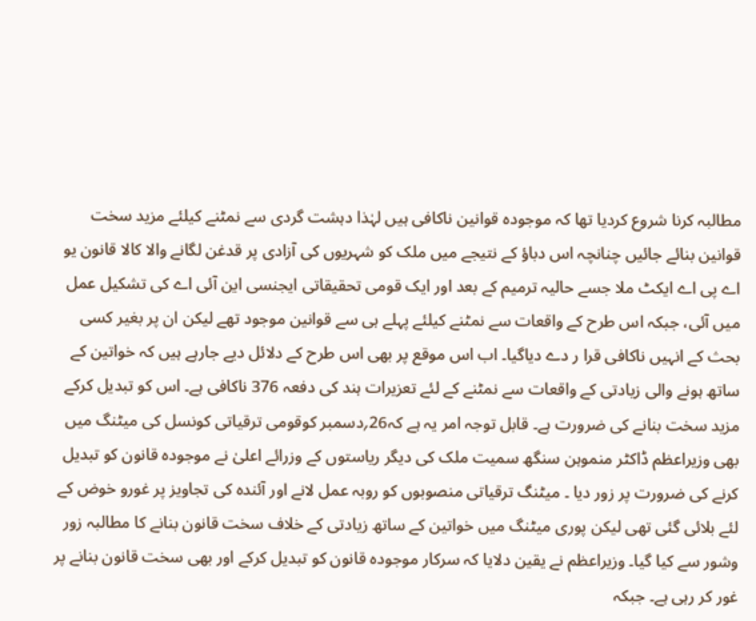مطالبہ کرنا شروع کردیا تھا کہ موجودہ قوانین ناکافی ہیں لہٰذا دہشت گردی سے نمٹنے کیلئے مزید سخت قوانین بنائے جائیں چنانچہ اس دباؤ کے نتیجے میں ملک کو شہریوں کی آزادی پر قدغن لگانے والا کالا قانون یو اے پی اے ایکٹ ملا جسے حالیہ ترمیم کے بعد اور ایک قومی تحقیقاتی ایجنسی این آئی اے کی تشکیل عمل میں آئی، جبکہ اس طرح کے واقعات سے نمٹنے کیلئے پہلے ہی سے قوانین موجود تھے لیکن ان پر بغیر کسی بحث کے انہیں ناکافی قرا ر دے دیاگیا۔ اب اس موقع پر بھی اس طرح کے دلائل دیے جارہے ہیں کہ خواتین کے ساتھ ہونے والی زیادتی کے واقعات سے نمٹنے کے لئے تعزیرات ہند کی دفعہ 376 ناکافی ہے۔ اس کو تبدیل کرکے مزید سخت بنانے کی ضرورت ہے۔ قابل توجہ امر یہ ہے کہ26؍دسمبر کوقومی ترقیاتی کونسل کی میٹنگ میں بھی وزیراعظم ڈاکٹر منموہن سنگھ سمیت ملک کی دیگر ریاستوں کے وزرائے اعلیٰ نے موجودہ قانون کو تبدیل کرنے کی ضرورت پر زور دیا ۔ میٹنگ ترقیاتی منصوبوں کو روبہ عمل لانے اور آئندہ کی تجاویز پر غورو خوض کے لئے بلائی گئی تھی لیکن پوری میٹنگ میں خواتین کے ساتھ زیادتی کے خلاف سخت قانون بنانے کا مطالبہ زور وشور سے کیا گیا۔ وزیراعظم نے یقین دلایا کہ سرکار موجودہ قانون کو تبدیل کرکے اور بھی سخت قانون بنانے پر غور کر رہی ہے۔ جبکہ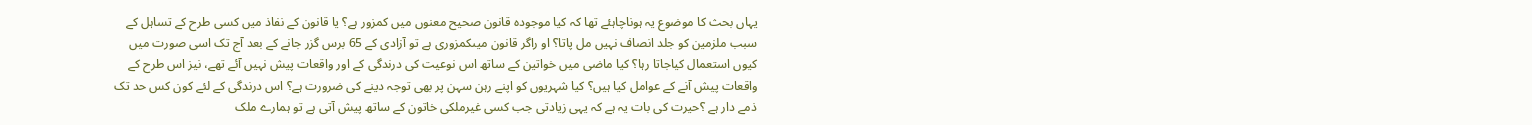یہاں بحث کا موضوع یہ ہوناچاہئے تھا کہ کیا موجودہ قانون صحیح معنوں میں کمزور ہے؟ یا قانون کے نفاذ میں کسی طرح کے تساہل کے سبب ملزمین کو جلد انصاف نہیں مل پاتا؟ او راگر قانون میںکمزوری ہے تو آزادی کے 65 برس گزر جانے کے بعد آج تک اسی صورت میں کیوں استعمال کیاجاتا رہا؟ کیا ماضی میں خواتین کے ساتھ اس نوعیت کی درندگی کے اور واقعات پیش نہیں آئے تھے، نیز اس طرح کے واقعات پیش آنے کے عوامل کیا ہیں؟ کیا شہریوں کو اپنے رہن سہن پر بھی توجہ دینے کی ضرورت ہے؟ اس درندگی کے لئے کون کس حد تک ذمے دار ہے ؟حیرت کی بات یہ ہے کہ یہی زیادتی جب کسی غیرملکی خاتون کے ساتھ پیش آتی ہے تو ہمارے ملک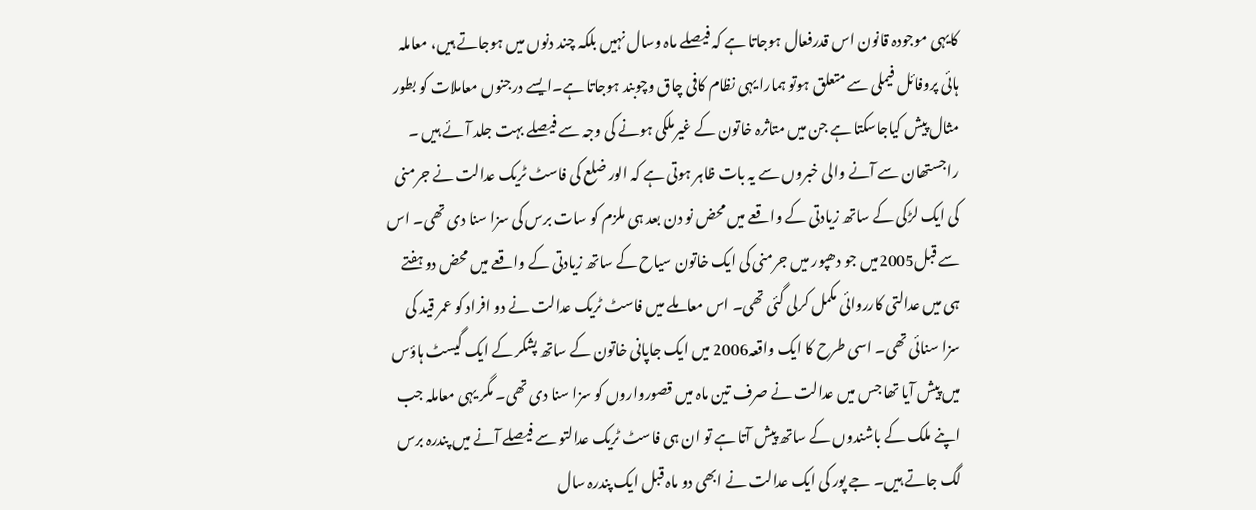کایہی موجودہ قانون اس قدرفعال ہوجاتا ہے کہ فیصلے ماہ وسال نہیں بلکہ چند دنوں میں ہوجاتے ہیں، معاملہ ہائی پروفائل فیملی سے متعلق ہوتو ہمارا یہی نظام کافی چاق وچوبند ہوجاتا ہے۔ایسے درجنوں معاملات کو بطور مثال پیش کیاجاسکتا ہے جن میں متاثرہ خاتون کے غیرملکی ہونے کی وجہ سے فیصلے بہت جلد آئے ہیں ۔ راجستھان سے آنے والی خبروں سے یہ بات ظاہر ہوتی ہے کہ الور ضلع کی فاسٹ ٹریک عدالت نے جرمنی کی ایک لڑکی کے ساتھ زیادتی کے واقعے میں محض نو دن بعد ہی ملزم کو سات برس کی سزا سنا دی تھی۔ اس سے قبل2005میں جو دھپور میں جرمنی کی ایک خاتون سیاح کے ساتھ زیادتی کے واقعے میں محض دو ہفتے ہی میں عدالتی کارروائی مکمل کرلی گئی تھی۔ اس معاملے میں فاسٹ ٹریک عدالت نے دو افراد کو عمر قید کی سزا سنائی تھی۔ اسی طرح کا ایک واقعہ2006 میں ایک جاپانی خاتون کے ساتھ پشکر کے ایک گیسٹ ہاؤس میں پیش آیا تھا جس میں عدالت نے صرف تین ماہ میں قصورواروں کو سزا سنا دی تھی۔ مگر یہی معاملہ جب اپنے ملک کے باشندوں کے ساتھ پیش آتا ہے تو ان ہی فاسٹ ٹریک عدالتو سے فیصلے آنے میں پندرہ برس لگ جاتے ہیں۔ جے پور کی ایک عدالت نے ابھی دو ماہ قبل ایک پندرہ سال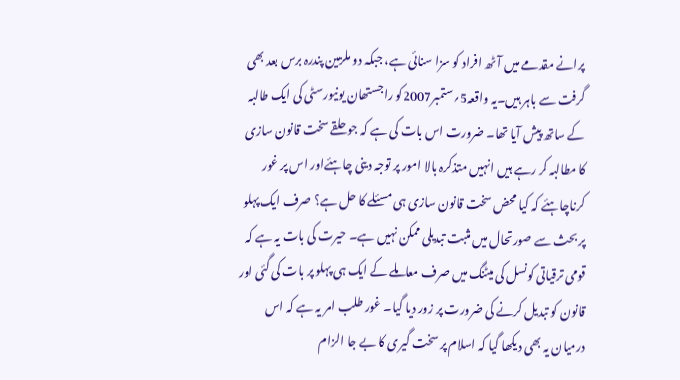پرانے مقدمے میں آٹھ افراد کو سزا سنائی ہے، جبکہ دو ملزمین پندرہ برس بعد بھی گرفت سے باہر ہیں۔یہ واقعہ5؍ستمبر2007کو راجستھان یونیورسٹی کی ایک طالبہ کے ساتھ پیش آیا تھا۔ ضرورت اس بات کی ہے کہ جو حلقے سخت قانون سازی کا مطالبہ کر رہے ہیں انہیں متذکرہ بالا امور پر توجہ دینی چاہئےاور اس پر غور کرناچاہئے کہ کیا محض سخت قانون سازی ہی مسئلے کا حل ہے؟ صرف ایک پہلو پر بحث سے صورتحال میں مثبت تبدیلی ممکن نہیں ہے۔ حیرت کی بات یہ ہے کہ قومی ترقیاتی کونسل کی میٹنگ میں صرف معاملے کے ایک ہی پہلو پر بات کی گئی اور قانون کو تبدیل کرنے کی ضرورت پر زور دیا گیا۔ غور طلب امر یہ ہے کہ اس درمیان یہ بھی دیکھا گیا کہ اسلام پر سخت گیری کا بے جا الزام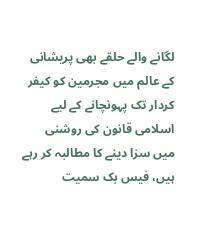لگانے والے حلقے بھی پریشانی کے عالم میں مجرمین کو کیفر کردار تک پہونچانے کے لیے اسلامی قانون کی روشنی میں سزا دینے کا مطالبہ کر رہے ہیں، فیس بک سمیت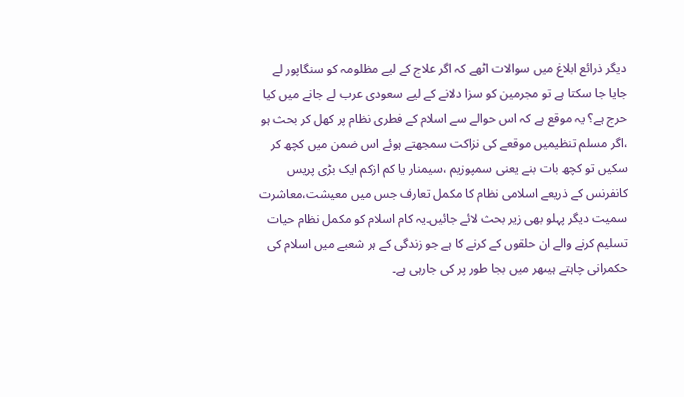دیگر ذرائع ابلاغ میں سوالات اٹھے کہ اگر علاج کے لیے مظلومہ کو سنگاپور لے جایا جا سکتا ہے تو مجرمین کو سزا دلانے کے لیے سعودی عرب لے جانے میں کیا حرج ہے؟ یہ موقع ہے کہ اس حوالے سے اسلام کے فطری نظام پر کھل کر بحث ہو ،اگر مسلم تنظیمیں موقعے کی نزاکت سمجھتے ہوئے اس ضمن میں کچھ کر سکیں تو کچھ بات بنے یعنی سمپوزیم ،سیمنار یا کم ازکم ایک بڑی پریس کانفرنس کے ذریعے اسلامی نظام کا مکمل تعارف جس میں معیشت،معاشرت سمیت دیگر پہلو بھی زیر بحث لائے جائیں۔یہ کام اسلام کو مکمل نظام حیات تسلیم کرنے والے ان حلقوں کے کرنے کا ہے جو زندگی کے ہر شعبے میں اسلام کی حکمرانی چاہتے ہیںھر میں بجا طور پر کی جارہی ہے۔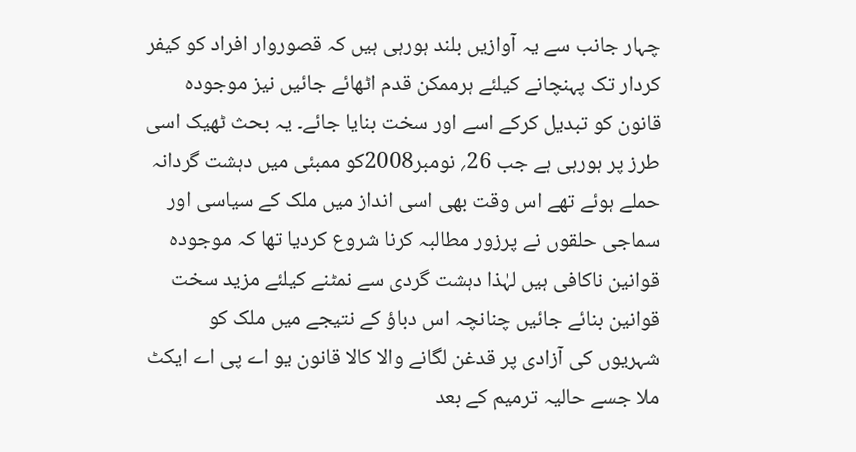چہار جانب سے یہ آوازیں بلند ہورہی ہیں کہ قصوروار افراد کو کیفر کردار تک پہنچانے کیلئے ہرممکن قدم اٹھائے جائیں نیز موجودہ قانون کو تبدیل کرکے اسے اور سخت بنایا جائے۔ یہ بحث ٹھیک اسی طرز پر ہورہی ہے جب 26؍ نومبر2008کو ممبئی میں دہشت گردانہ حملے ہوئے تھے اس وقت بھی اسی انداز میں ملک کے سیاسی اور سماجی حلقوں نے پرزور مطالبہ کرنا شروع کردیا تھا کہ موجودہ قوانین ناکافی ہیں لہٰذا دہشت گردی سے نمٹنے کیلئے مزید سخت قوانین بنائے جائیں چنانچہ اس دباؤ کے نتیجے میں ملک کو شہریوں کی آزادی پر قدغن لگانے والا کالا قانون یو اے پی اے ایکٹ ملا جسے حالیہ ترمیم کے بعد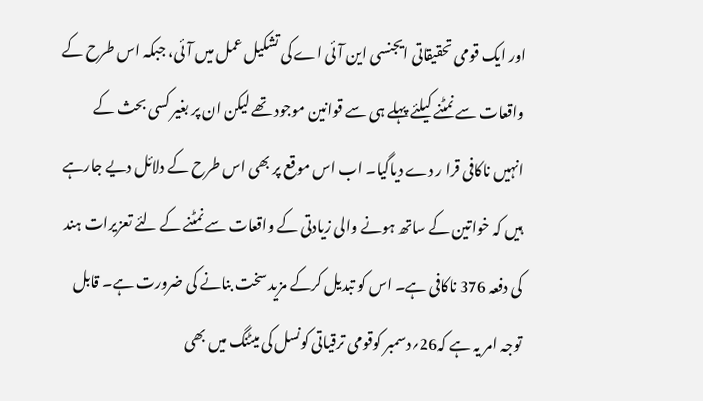اور ایک قومی تحقیقاتی ایجنسی این آئی اے کی تشکیل عمل میں آئی، جبکہ اس طرح کے واقعات سے نمٹنے کیلئے پہلے ہی سے قوانین موجود تھے لیکن ان پر بغیر کسی بحث کے انہیں ناکافی قرا ر دے دیاگیا۔ اب اس موقع پر بھی اس طرح کے دلائل دیے جارہے ہیں کہ خواتین کے ساتھ ہونے والی زیادتی کے واقعات سے نمٹنے کے لئے تعزیرات ہند کی دفعہ 376 ناکافی ہے۔ اس کو تبدیل کرکے مزید سخت بنانے کی ضرورت ہے۔ قابل توجہ امر یہ ہے کہ26؍دسمبر کوقومی ترقیاتی کونسل کی میٹنگ میں بھی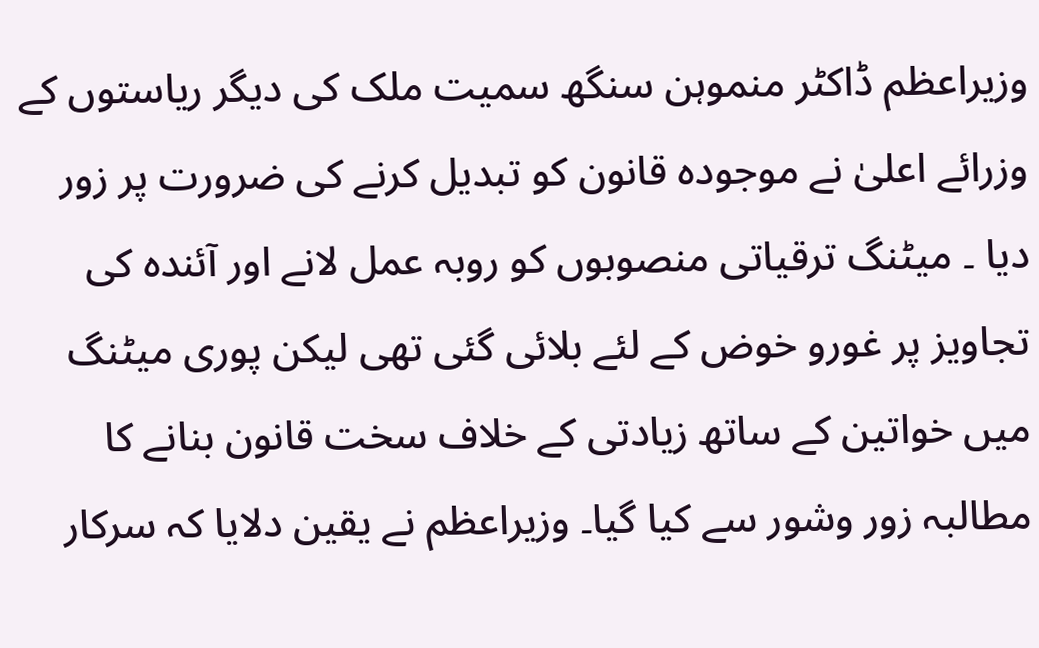وزیراعظم ڈاکٹر منموہن سنگھ سمیت ملک کی دیگر ریاستوں کے وزرائے اعلیٰ نے موجودہ قانون کو تبدیل کرنے کی ضرورت پر زور دیا ۔ میٹنگ ترقیاتی منصوبوں کو روبہ عمل لانے اور آئندہ کی تجاویز پر غورو خوض کے لئے بلائی گئی تھی لیکن پوری میٹنگ میں خواتین کے ساتھ زیادتی کے خلاف سخت قانون بنانے کا مطالبہ زور وشور سے کیا گیا۔ وزیراعظم نے یقین دلایا کہ سرکار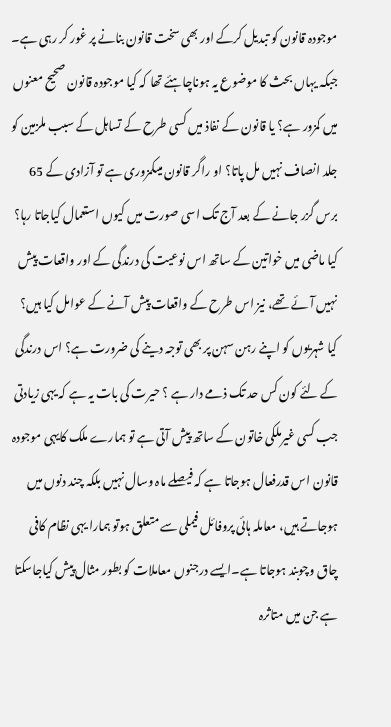موجودہ قانون کو تبدیل کرکے اور بھی سخت قانون بنانے پر غور کر رہی ہے۔ جبکہ یہاں بحث کا موضوع یہ ہوناچاہئے تھا کہ کیا موجودہ قانون صحیح معنوں میں کمزور ہے؟ یا قانون کے نفاذ میں کسی طرح کے تساہل کے سبب ملزمین کو جلد انصاف نہیں مل پاتا؟ او راگر قانون میںکمزوری ہے تو آزادی کے 65 برس گزر جانے کے بعد آج تک اسی صورت میں کیوں استعمال کیاجاتا رہا؟ کیا ماضی میں خواتین کے ساتھ اس نوعیت کی درندگی کے اور واقعات پیش نہیں آئے تھے، نیز اس طرح کے واقعات پیش آنے کے عوامل کیا ہیں؟ کیا شہریوں کو اپنے رہن سہن پر بھی توجہ دینے کی ضرورت ہے؟ اس درندگی کے لئے کون کس حد تک ذمے دار ہے ؟ حیرت کی بات یہ ہے کہ یہی زیادتی جب کسی غیرملکی خاتون کے ساتھ پیش آتی ہے تو ہمارے ملک کایہی موجودہ قانون اس قدرفعال ہوجاتا ہے کہ فیصلے ماہ وسال نہیں بلکہ چند دنوں میں ہوجاتے ہیں، معاملہ ہائی پروفائل فیملی سے متعلق ہوتو ہمارا یہی نظام کافی چاق وچوبند ہوجاتا ہے۔ایسے درجنوں معاملات کو بطور مثال پیش کیاجاسکتا ہے جن میں متاثرہ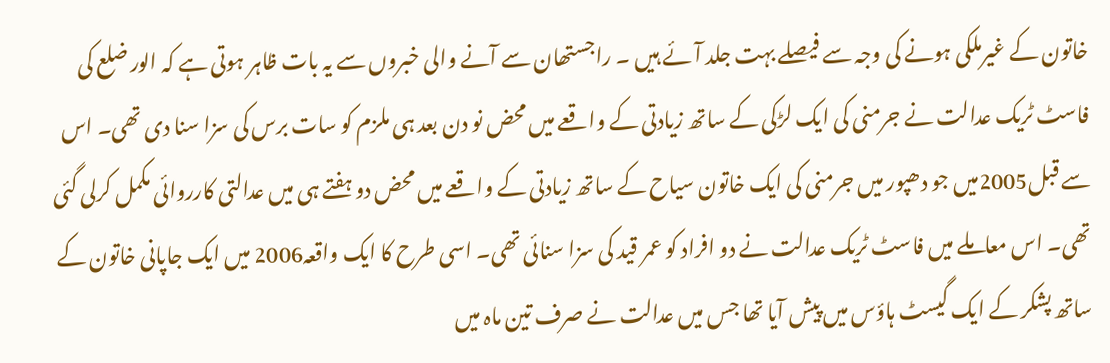خاتون کے غیرملکی ہونے کی وجہ سے فیصلے بہت جلد آئے ہیں ۔ راجستھان سے آنے والی خبروں سے یہ بات ظاہر ہوتی ہے کہ الور ضلع کی فاسٹ ٹریک عدالت نے جرمنی کی ایک لڑکی کے ساتھ زیادتی کے واقعے میں محض نو دن بعد ہی ملزم کو سات برس کی سزا سنا دی تھی۔ اس سے قبل2005میں جو دھپور میں جرمنی کی ایک خاتون سیاح کے ساتھ زیادتی کے واقعے میں محض دو ہفتے ہی میں عدالتی کارروائی مکمل کرلی گئی تھی۔ اس معاملے میں فاسٹ ٹریک عدالت نے دو افراد کو عمر قید کی سزا سنائی تھی۔ اسی طرح کا ایک واقعہ2006 میں ایک جاپانی خاتون کے ساتھ پشکر کے ایک گیسٹ ہاؤس میں پیش آیا تھا جس میں عدالت نے صرف تین ماہ میں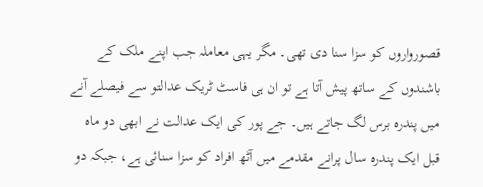قصورواروں کو سزا سنا دی تھی۔ مگر یہی معاملہ جب اپنے ملک کے باشندوں کے ساتھ پیش آتا ہے تو ان ہی فاسٹ ٹریک عدالتو سے فیصلے آنے میں پندرہ برس لگ جاتے ہیں۔ جے پور کی ایک عدالت نے ابھی دو ماہ قبل ایک پندرہ سال پرانے مقدمے میں آٹھ افراد کو سزا سنائی ہے، جبکہ دو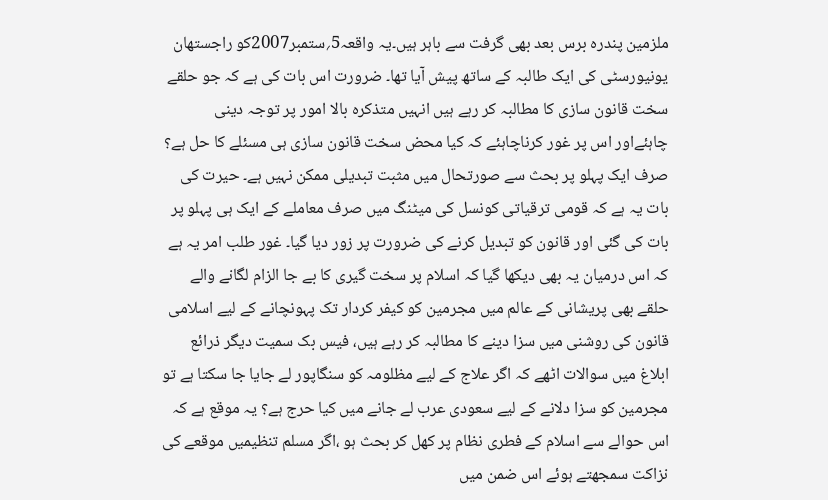ملزمین پندرہ برس بعد بھی گرفت سے باہر ہیں۔یہ واقعہ5؍ستمبر2007کو راجستھان یونیورسٹی کی ایک طالبہ کے ساتھ پیش آیا تھا۔ ضرورت اس بات کی ہے کہ جو حلقے سخت قانون سازی کا مطالبہ کر رہے ہیں انہیں متذکرہ بالا امور پر توجہ دینی چاہئےاور اس پر غور کرناچاہئے کہ کیا محض سخت قانون سازی ہی مسئلے کا حل ہے؟ صرف ایک پہلو پر بحث سے صورتحال میں مثبت تبدیلی ممکن نہیں ہے۔ حیرت کی بات یہ ہے کہ قومی ترقیاتی کونسل کی میٹنگ میں صرف معاملے کے ایک ہی پہلو پر بات کی گئی اور قانون کو تبدیل کرنے کی ضرورت پر زور دیا گیا۔ غور طلب امر یہ ہے کہ اس درمیان یہ بھی دیکھا گیا کہ اسلام پر سخت گیری کا بے جا الزام لگانے والے حلقے بھی پریشانی کے عالم میں مجرمین کو کیفر کردار تک پہونچانے کے لیے اسلامی قانون کی روشنی میں سزا دینے کا مطالبہ کر رہے ہیں، فیس بک سمیت دیگر ذرائع ابلاغ میں سوالات اٹھے کہ اگر علاج کے لیے مظلومہ کو سنگاپور لے جایا جا سکتا ہے تو مجرمین کو سزا دلانے کے لیے سعودی عرب لے جانے میں کیا حرج ہے؟ یہ موقع ہے کہ اس حوالے سے اسلام کے فطری نظام پر کھل کر بحث ہو ،اگر مسلم تنظیمیں موقعے کی نزاکت سمجھتے ہوئے اس ضمن میں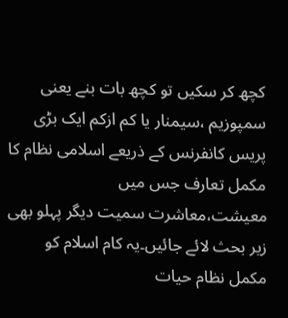کچھ کر سکیں تو کچھ بات بنے یعنی سمپوزیم ،سیمنار یا کم ازکم ایک بڑی پریس کانفرنس کے ذریعے اسلامی نظام کا مکمل تعارف جس میں معیشت،معاشرت سمیت دیگر پہلو بھی زیر بحث لائے جائیں۔یہ کام اسلام کو مکمل نظام حیات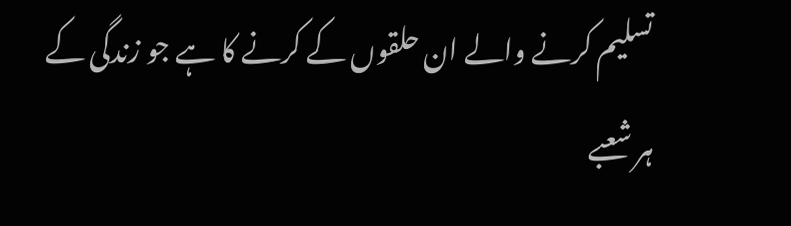تسلیم کرنے والے ان حلقوں کے کرنے کا ہے جو زندگی کے ہر شعبے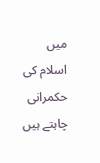میں اسلام کی حکمرانی چاہتے ہیں